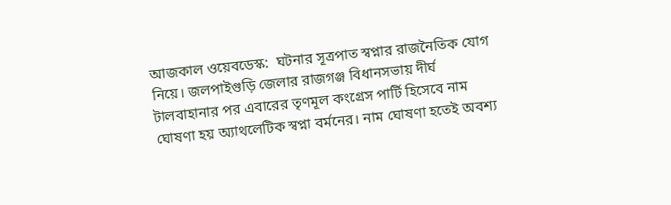আজকাল ওয়েবডেস্ক:  ঘটনার সূত্রপাত স্বপ্নার রাজনৈতিক যোগ নিয়ে। জলপাইগুড়ি জেলার রাজগঞ্জ বিধানসভায় দীর্ঘ টালবাহানার পর এবারের তৃণমূল কংগ্রেস পার্টি হিসেবে নাম ঘোষণা হয় অ্যাথলেটিক স্বপ্না বর্মনের। নাম ঘোষণা হতেই অবশ্য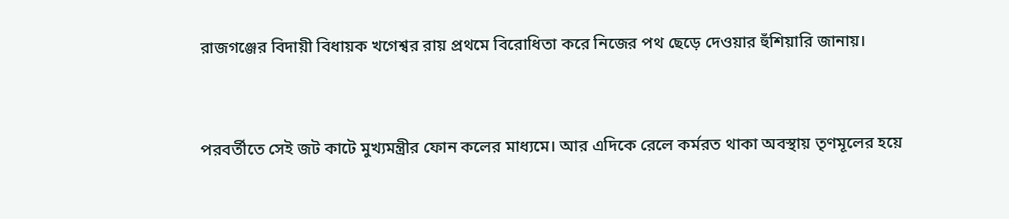রাজগঞ্জের বিদায়ী বিধায়ক খগেশ্বর রায় প্রথমে বিরোধিতা করে নিজের পথ ছেড়ে দেওয়ার হুঁশিয়ারি জানায়।


পরবর্তীতে সেই জট কাটে মুখ্যমন্ত্রীর ফোন কলের মাধ্যমে। আর এদিকে রেলে কর্মরত থাকা অবস্থায় তৃণমূলের হয়ে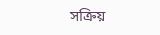সক্রিয়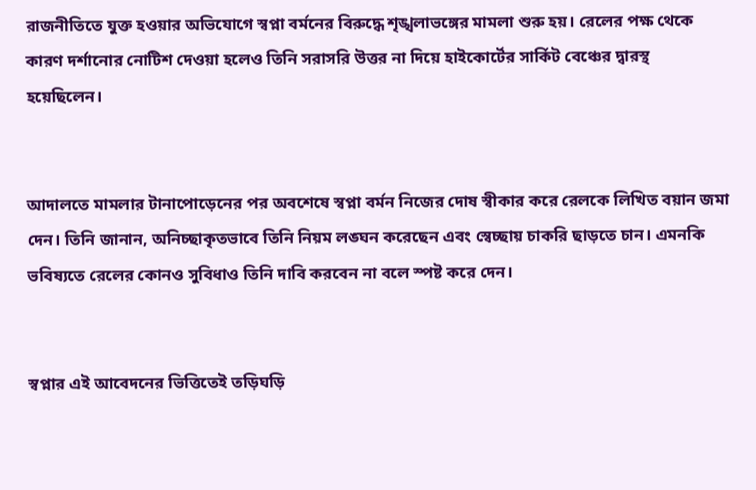রাজনীতিতে যুক্ত হওয়ার অভিযোগে স্বপ্না বর্মনের বিরুদ্ধে শৃঙ্খলাভঙ্গের মামলা শুরু হয়। রেলের পক্ষ থেকে কারণ দর্শানোর নোটিশ দেওয়া হলেও তিনি সরাসরি উত্তর না দিয়ে হাইকোর্টের সার্কিট বেঞ্চের দ্বারস্থ হয়েছিলেন।


আদালতে মামলার টানাপোড়েনের পর অবশেষে স্বপ্না বর্মন নিজের দোষ স্বীকার করে রেলকে লিখিত বয়ান জমা দেন। তিনি জানান, অনিচ্ছাকৃতভাবে তিনি নিয়ম লঙ্ঘন করেছেন এবং স্বেচ্ছায় চাকরি ছাড়তে চান। এমনকি ভবিষ্যতে রেলের কোনও সুবিধাও তিনি দাবি করবেন না বলে স্পষ্ট করে দেন।


স্বপ্নার এই আবেদনের ভিত্তিতেই তড়িঘড়ি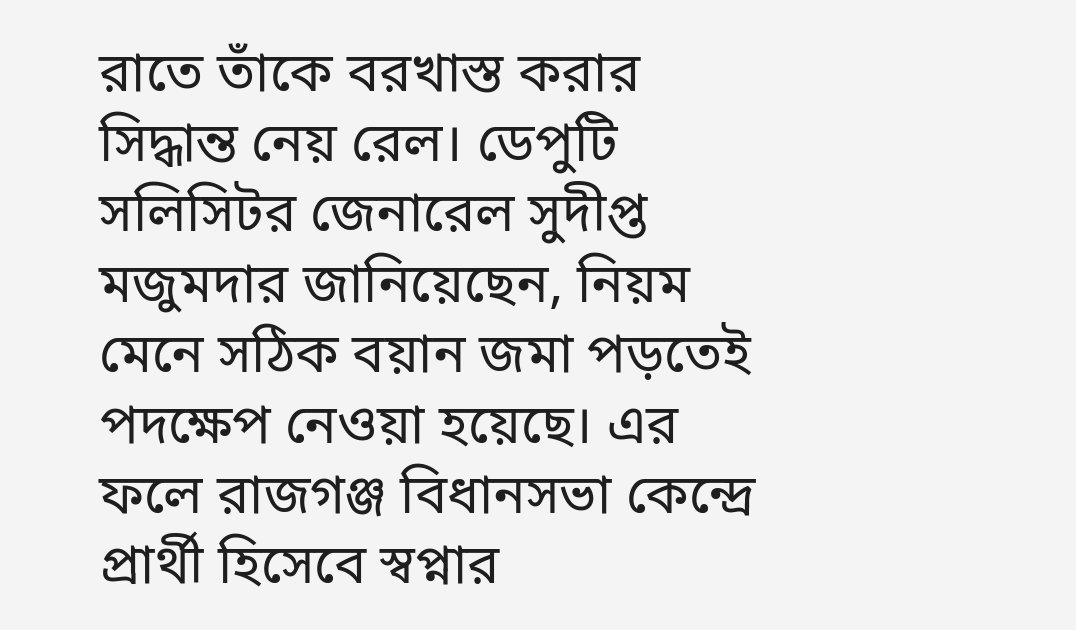রাতে তাঁকে বরখাস্ত করার সিদ্ধান্ত নেয় রেল। ডেপুটি সলিসিটর জেনারেল সুদীপ্ত মজুমদার জানিয়েছেন, নিয়ম মেনে সঠিক বয়ান জমা পড়তেই পদক্ষেপ নেওয়া হয়েছে। এর ফলে রাজগঞ্জ বিধানসভা কেন্দ্রে প্রার্থী হিসেবে স্বপ্নার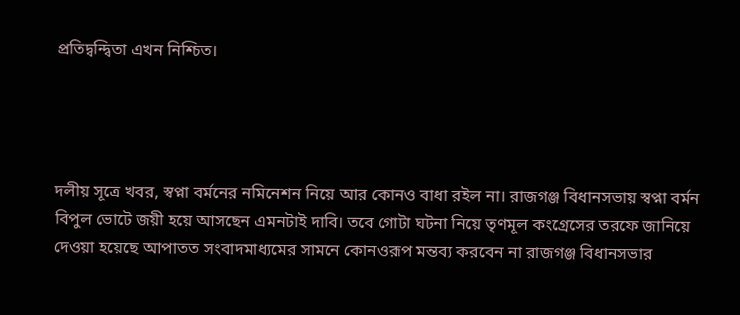প্রতিদ্বন্দ্বিতা এখন নিশ্চিত।




দলীয় সূত্রে খবর, স্বপ্না বর্মনের নমিনেশন নিয়ে আর কোনও বাধা রইল না। রাজগঞ্জ বিধানসভায় স্বপ্না বর্মন বিপুল ভোটে জয়ী হয়ে আসছেন এমনটাই দাবি। তবে গোটা ঘটনা নিয়ে তৃণমূল কংগ্রেসের তরফে জানিয়ে দেওয়া হয়েছে আপাতত সংবাদমাধ্যমের সামনে কোনওরূপ মন্তব্য করবেন না রাজগঞ্জ বিধানসভার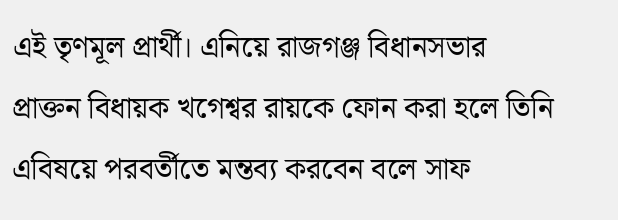এই তৃণমূল প্রার্থী। এনিয়ে রাজগঞ্জ বিধানসভার প্রাক্তন বিধায়ক খগেশ্বর রায়কে ফোন করা হলে তিনি এবিষয়ে পরবর্তীতে মন্তব্য করবেন বলে সাফ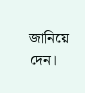জানিয়ে দেন।